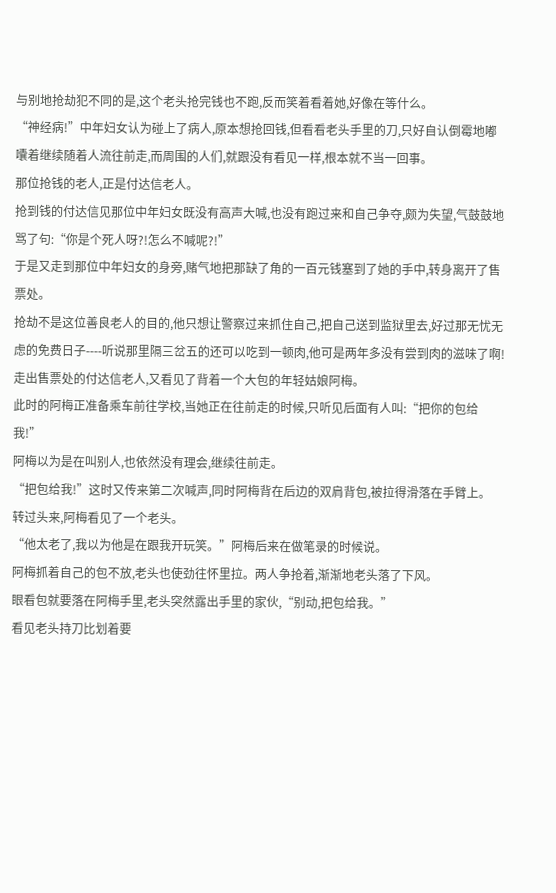与别地抢劫犯不同的是,这个老头抢完钱也不跑,反而笑着看着她,好像在等什么。
“神经病!”中年妇女认为碰上了病人,原本想抢回钱,但看看老头手里的刀,只好自认倒霉地嘟囔着继续随着人流往前走,而周围的人们,就跟没有看见一样,根本就不当一回事。
那位抢钱的老人,正是付达信老人。
抢到钱的付达信见那位中年妇女既没有高声大喊,也没有跑过来和自己争夺,颇为失望,气鼓鼓地骂了句:“你是个死人呀?!怎么不喊呢?!”
于是又走到那位中年妇女的身旁,赌气地把那缺了角的一百元钱塞到了她的手中,转身离开了售票处。
抢劫不是这位善良老人的目的,他只想让警察过来抓住自己,把自己送到监狱里去,好过那无忧无虑的免费日子----听说那里隔三岔五的还可以吃到一顿肉,他可是两年多没有尝到肉的滋味了啊!
走出售票处的付达信老人,又看见了背着一个大包的年轻姑娘阿梅。
此时的阿梅正准备乘车前往学校,当她正在往前走的时候,只听见后面有人叫:“把你的包给我!”
阿梅以为是在叫别人,也依然没有理会,继续往前走。
“把包给我!”这时又传来第二次喊声,同时阿梅背在后边的双肩背包,被拉得滑落在手臂上。
转过头来,阿梅看见了一个老头。
“他太老了,我以为他是在跟我开玩笑。”阿梅后来在做笔录的时候说。
阿梅抓着自己的包不放,老头也使劲往怀里拉。两人争抢着,渐渐地老头落了下风。
眼看包就要落在阿梅手里,老头突然露出手里的家伙,“别动,把包给我。”
看见老头持刀比划着要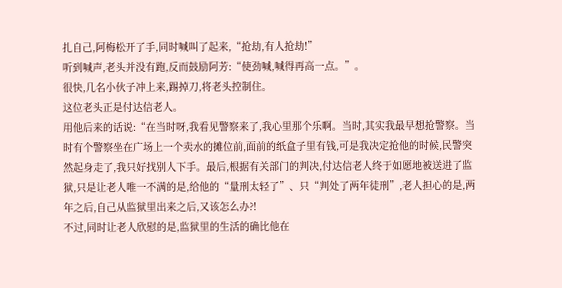扎自己,阿梅松开了手,同时喊叫了起来,“抢劫,有人抢劫!”
听到喊声,老头并没有跑,反而鼓励阿芳:“使劲喊,喊得再高一点。”。
很快,几名小伙子冲上来,踢掉刀,将老头控制住。
这位老头正是付达信老人。
用他后来的话说:“在当时呀,我看见警察来了,我心里那个乐啊。当时,其实我最早想抢警察。当时有个警察坐在广场上一个卖水的摊位前,面前的纸盒子里有钱,可是我决定抢他的时候,民警突然起身走了,我只好找别人下手。最后,根据有关部门的判决,付达信老人终于如愿地被送进了监狱,只是让老人唯一不满的是,给他的“量刑太轻了”、只“判处了两年徒刑”,老人担心的是,两年之后,自己从监狱里出来之后,又该怎么办?!
不过,同时让老人欣慰的是,监狱里的生活的确比他在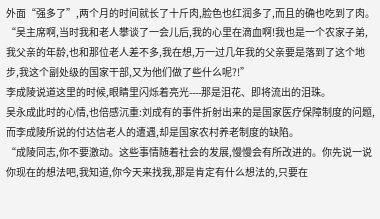外面“强多了”,两个月的时间就长了十斤肉,脸色也红润多了,而且的确也吃到了肉。
“吴主席啊,当时我和老人攀谈了一会儿后,我的心里在滴血啊!我也是一个农家子弟,我父亲的年龄,也和那位老人差不多,我在想,万一过几年我的父亲要是落到了这个地步,我这个副处级的国家干部,又为他们做了些什么呢?!”
李成陵说道这里的时候,眼睛里闪烁着亮光----那是泪花、即将流出的泪珠。
吴永成此时的心情,也倍感沉重:刘成有的事件折射出来的是国家医疗保障制度的问题,而李成陵所说的付达信老人的遭遇,却是国家农村养老制度的缺陷。
“成陵同志,你不要激动。这些事情随着社会的发展,慢慢会有所改进的。你先说一说你现在的想法吧,我知道,你今天来找我,那是肯定有什么想法的,只要在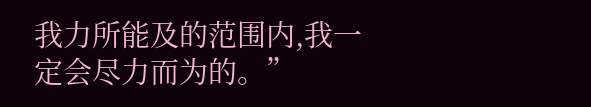我力所能及的范围内,我一定会尽力而为的。”